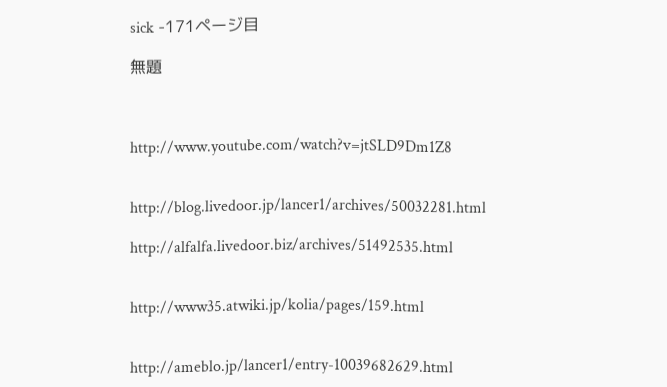sick -171ページ目

無題



http://www.youtube.com/watch?v=jtSLD9Dm1Z8


http://blog.livedoor.jp/lancer1/archives/50032281.html

http://alfalfa.livedoor.biz/archives/51492535.html


http://www35.atwiki.jp/kolia/pages/159.html


http://ameblo.jp/lancer1/entry-10039682629.html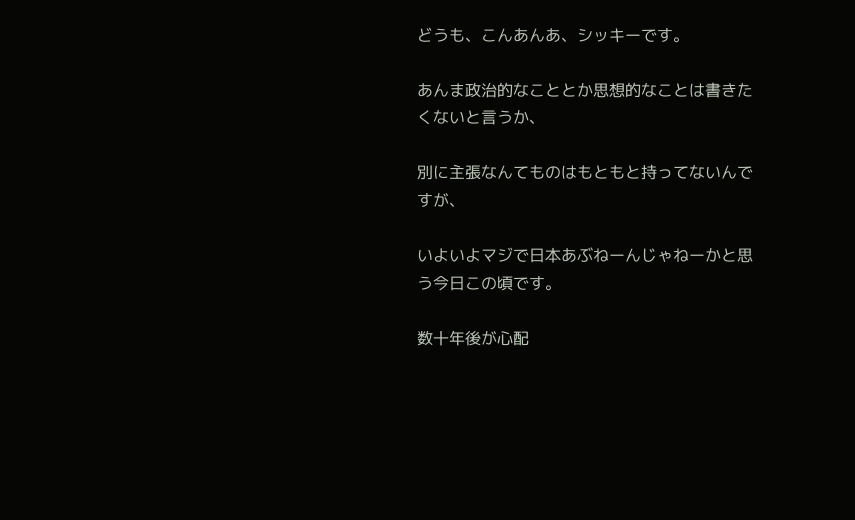どうも、こんあんあ、シッキーです。

あんま政治的なこととか思想的なことは書きたくないと言うか、

別に主張なんてものはもともと持ってないんですが、

いよいよマジで日本あぶねーんじゃねーかと思う今日この頃です。

数十年後が心配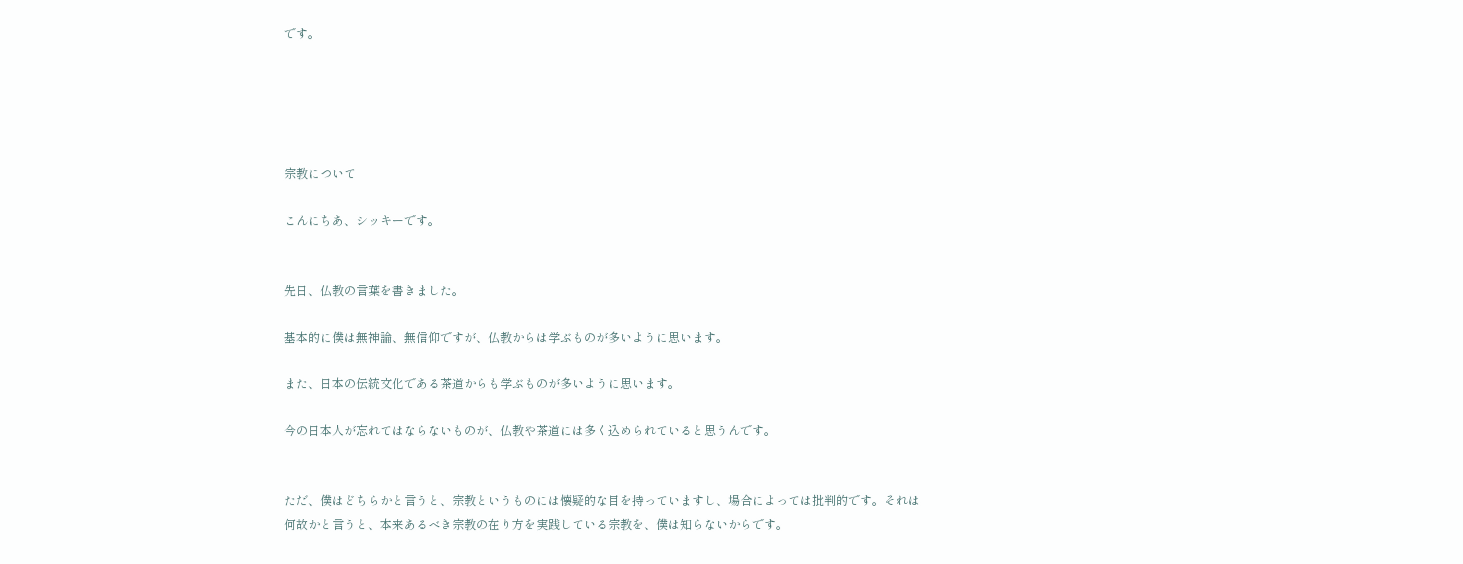です。





宗教について

こんにちあ、シッキーです。


先日、仏教の言葉を書きました。

基本的に僕は無神論、無信仰ですが、仏教からは学ぶものが多いように思います。

また、日本の伝統文化である茶道からも学ぶものが多いように思います。

今の日本人が忘れてはならないものが、仏教や茶道には多く込められていると思うんです。


ただ、僕はどちらかと言うと、宗教というものには懐疑的な目を持っていますし、場合によっては批判的です。それは何故かと言うと、本来あるべき宗教の在り方を実践している宗教を、僕は知らないからです。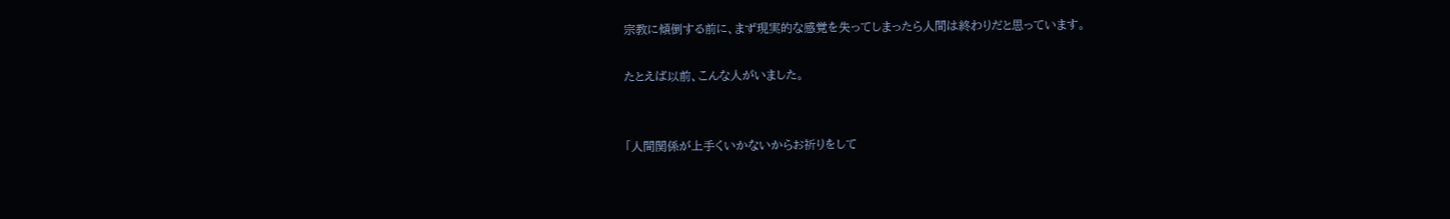宗教に傾倒する前に、まず現実的な感覚を失ってしまったら人間は終わりだと思っています。

たとえば以前、こんな人がいました。


「人間関係が上手くいかないからお祈りをして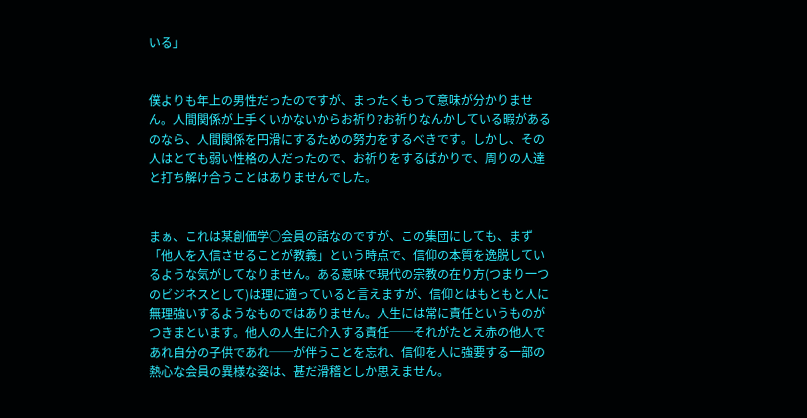いる」


僕よりも年上の男性だったのですが、まったくもって意味が分かりません。人間関係が上手くいかないからお祈り?お祈りなんかしている暇があるのなら、人間関係を円滑にするための努力をするべきです。しかし、その人はとても弱い性格の人だったので、お祈りをするばかりで、周りの人達と打ち解け合うことはありませんでした。


まぁ、これは某創価学○会員の話なのですが、この集団にしても、まず「他人を入信させることが教義」という時点で、信仰の本質を逸脱しているような気がしてなりません。ある意味で現代の宗教の在り方(つまり一つのビジネスとして)は理に適っていると言えますが、信仰とはもともと人に無理強いするようなものではありません。人生には常に責任というものがつきまといます。他人の人生に介入する責任──それがたとえ赤の他人であれ自分の子供であれ──が伴うことを忘れ、信仰を人に強要する一部の熱心な会員の異様な姿は、甚だ滑稽としか思えません。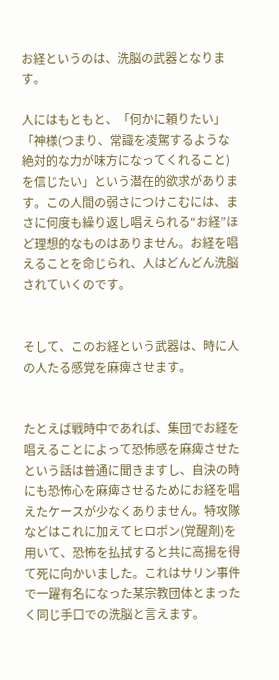お経というのは、洗脳の武器となります。

人にはもともと、「何かに頼りたい」「神様(つまり、常識を凌駕するような絶対的な力が味方になってくれること)を信じたい」という潜在的欲求があります。この人間の弱さにつけこむには、まさに何度も繰り返し唱えられる“お経”ほど理想的なものはありません。お経を唱えることを命じられ、人はどんどん洗脳されていくのです。


そして、このお経という武器は、時に人の人たる感覚を麻痺させます。


たとえば戦時中であれば、集団でお経を唱えることによって恐怖感を麻痺させたという話は普通に聞きますし、自決の時にも恐怖心を麻痺させるためにお経を唱えたケースが少なくありません。特攻隊などはこれに加えてヒロポン(覚醒剤)を用いて、恐怖を払拭すると共に高揚を得て死に向かいました。これはサリン事件で一躍有名になった某宗教団体とまったく同じ手口での洗脳と言えます。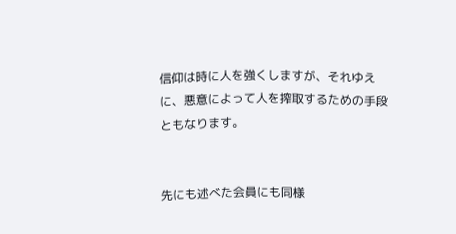信仰は時に人を強くしますが、それゆえに、悪意によって人を搾取するための手段ともなります。


先にも述べた会員にも同様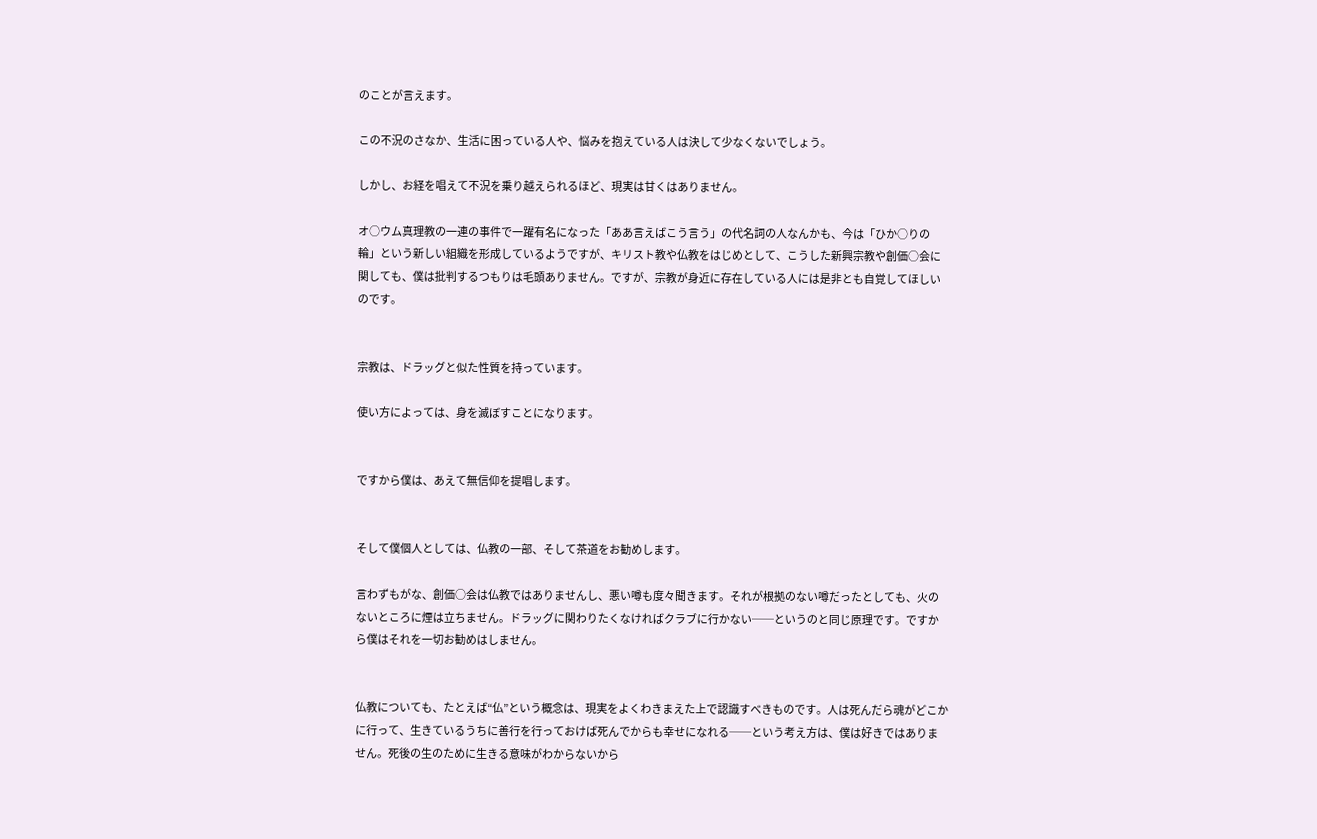のことが言えます。

この不況のさなか、生活に困っている人や、悩みを抱えている人は決して少なくないでしょう。

しかし、お経を唱えて不況を乗り越えられるほど、現実は甘くはありません。

オ○ウム真理教の一連の事件で一躍有名になった「ああ言えばこう言う」の代名詞の人なんかも、今は「ひか○りの輪」という新しい組織を形成しているようですが、キリスト教や仏教をはじめとして、こうした新興宗教や創価○会に関しても、僕は批判するつもりは毛頭ありません。ですが、宗教が身近に存在している人には是非とも自覚してほしいのです。


宗教は、ドラッグと似た性質を持っています。

使い方によっては、身を滅ぼすことになります。


ですから僕は、あえて無信仰を提唱します。


そして僕個人としては、仏教の一部、そして茶道をお勧めします。

言わずもがな、創価○会は仏教ではありませんし、悪い噂も度々聞きます。それが根拠のない噂だったとしても、火のないところに煙は立ちません。ドラッグに関わりたくなければクラブに行かない──というのと同じ原理です。ですから僕はそれを一切お勧めはしません。


仏教についても、たとえば“仏”という概念は、現実をよくわきまえた上で認識すべきものです。人は死んだら魂がどこかに行って、生きているうちに善行を行っておけば死んでからも幸せになれる──という考え方は、僕は好きではありません。死後の生のために生きる意味がわからないから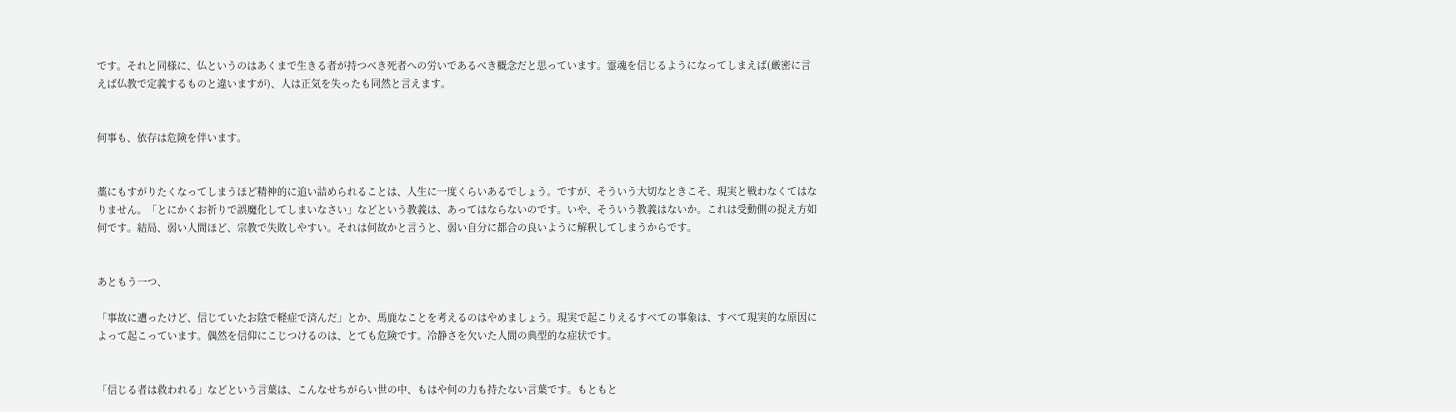です。それと同様に、仏というのはあくまで生きる者が持つべき死者への労いであるべき概念だと思っています。霊魂を信じるようになってしまえば(厳密に言えば仏教で定義するものと違いますが)、人は正気を失ったも同然と言えます。


何事も、依存は危険を伴います。


藁にもすがりたくなってしまうほど精神的に追い詰められることは、人生に一度くらいあるでしょう。ですが、そういう大切なときこそ、現実と戦わなくてはなりません。「とにかくお祈りで誤魔化してしまいなさい」などという教義は、あってはならないのです。いや、そういう教義はないか。これは受動側の捉え方如何です。結局、弱い人間ほど、宗教で失敗しやすい。それは何故かと言うと、弱い自分に都合の良いように解釈してしまうからです。


あともう一つ、

「事故に遭ったけど、信じていたお陰で軽症で済んだ」とか、馬鹿なことを考えるのはやめましょう。現実で起こりえるすべての事象は、すべて現実的な原因によって起こっています。偶然を信仰にこじつけるのは、とても危険です。冷静さを欠いた人間の典型的な症状です。


「信じる者は救われる」などという言葉は、こんなせちがらい世の中、もはや何の力も持たない言葉です。もともと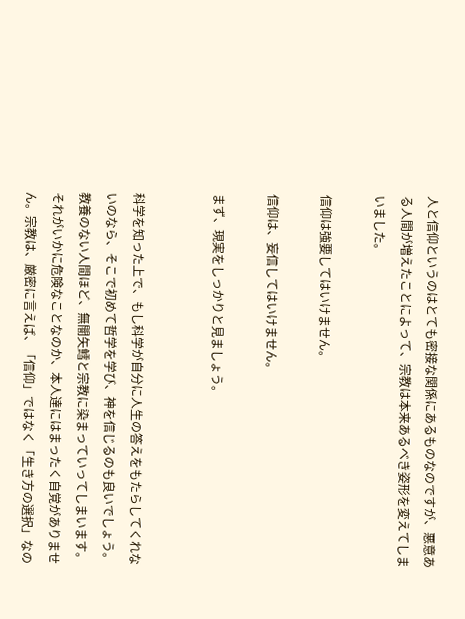人と信仰というのはとても密接な関係にあるものなのですが、悪意ある人間が増えたことによって、宗教は本来あるべき姿形を変えてしまいました。

信仰は強要してはいけません。

信仰は、妄信してはいけません。

まず、現実をしっかりと見ましょう。


科学を知った上で、もし科学が自分に人生の答えをもたらしてくれないのなら、そこで初めて哲学を学び、神を信じるのも良いでしょう。教養のない人間ほど、無闇矢鱈と宗教に染まっていってしまいます。それがいかに危険なことなのか、本人達にはまったく自覚がありません。宗教は、厳密に言えば、「信仰」ではなく「生き方の選択」なの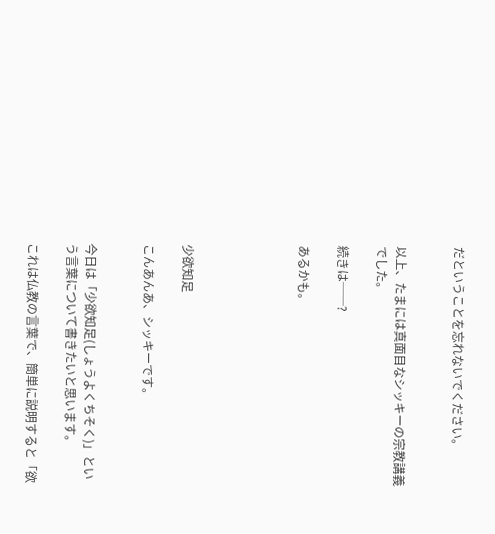だということを忘れないでください。


以上、たまには真面目なシッキーの宗教講義でした。

続きは──?

あるかも。





少欲知足

こんあんあ、シッキーです。


今日は「少欲知足(しょうよくちそく)」という言葉について書きたいと思います。

これは仏教の言葉で、簡単に説明すると「欲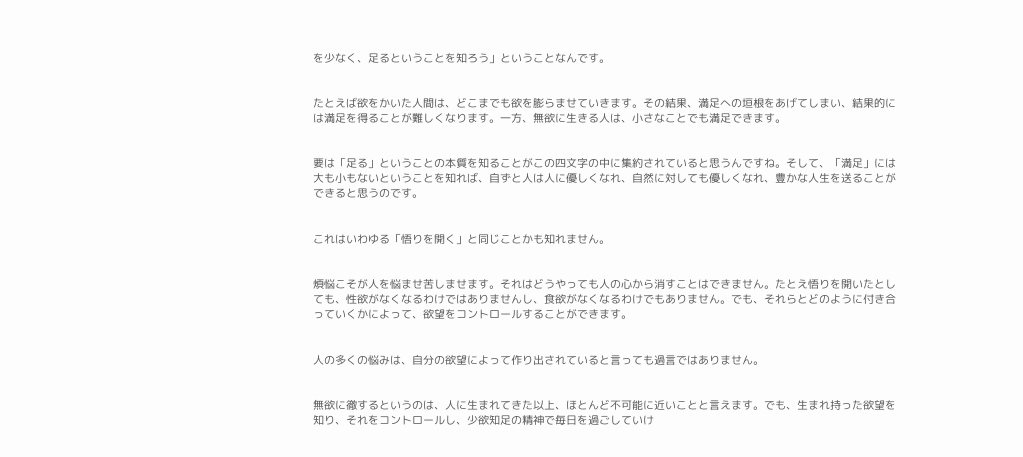を少なく、足るということを知ろう」ということなんです。


たとえば欲をかいた人間は、どこまでも欲を膨らませていきます。その結果、満足への垣根をあげてしまい、結果的には満足を得ることが難しくなります。一方、無欲に生きる人は、小さなことでも満足できます。


要は「足る」ということの本質を知ることがこの四文字の中に集約されていると思うんですね。そして、「満足」には大も小もないということを知れば、自ずと人は人に優しくなれ、自然に対しても優しくなれ、豊かな人生を送ることができると思うのです。


これはいわゆる「悟りを開く」と同じことかも知れません。


煩悩こそが人を悩ませ苦しませます。それはどうやっても人の心から消すことはできません。たとえ悟りを開いたとしても、性欲がなくなるわけではありませんし、食欲がなくなるわけでもありません。でも、それらとどのように付き合っていくかによって、欲望をコントロールすることができます。


人の多くの悩みは、自分の欲望によって作り出されていると言っても過言ではありません。


無欲に徹するというのは、人に生まれてきた以上、ほとんど不可能に近いことと言えます。でも、生まれ持った欲望を知り、それをコントロールし、少欲知足の精神で毎日を過ごしていけ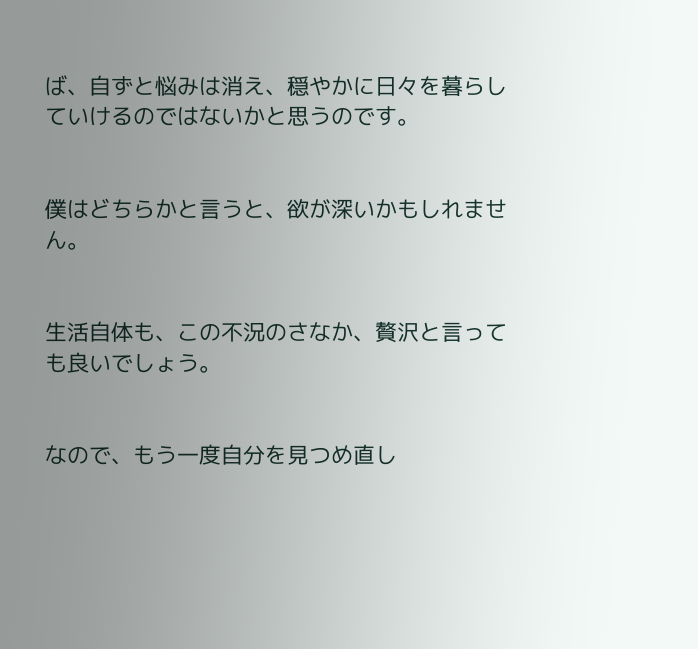ば、自ずと悩みは消え、穏やかに日々を暮らしていけるのではないかと思うのです。


僕はどちらかと言うと、欲が深いかもしれません。


生活自体も、この不況のさなか、贅沢と言っても良いでしょう。


なので、もう一度自分を見つめ直し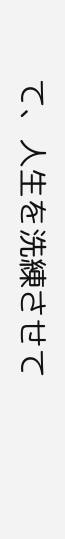て、人生を洗練させて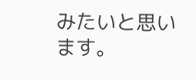みたいと思います。